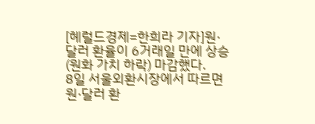[헤럴드경제=한희라 기자]원·달러 환율이 6거래일 만에 상승(원화 가치 하락) 마감했다.
8일 서울외환시장에서 따르면 원·달러 환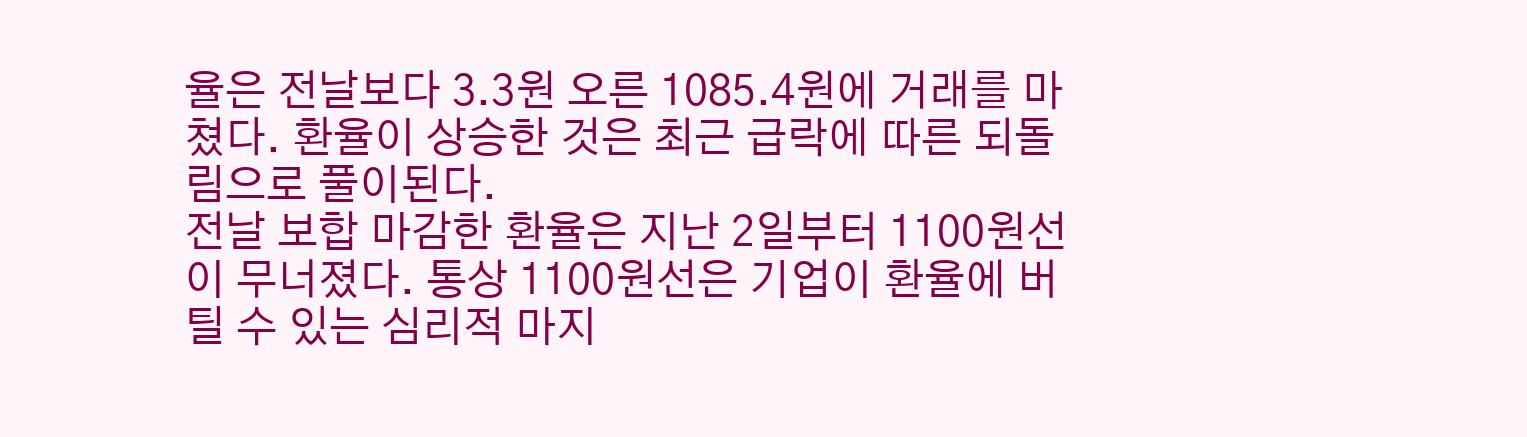율은 전날보다 3.3원 오른 1085.4원에 거래를 마쳤다. 환율이 상승한 것은 최근 급락에 따른 되돌림으로 풀이된다.
전날 보합 마감한 환율은 지난 2일부터 1100원선이 무너졌다. 통상 1100원선은 기업이 환율에 버틸 수 있는 심리적 마지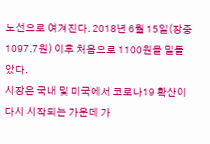노선으로 여겨진다. 2018년 6월 15일(장중 1097.7원) 이후 처음으로 1100원을 밑돌았다.
시장은 국내 및 미국에서 코로나19 확산이 다시 시작되는 가운데 가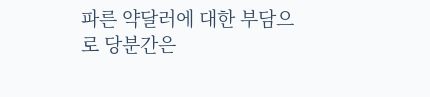파른 약달러에 대한 부담으로 당분간은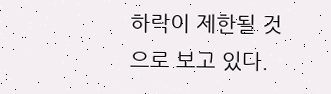하락이 제한될 것으로 보고 있다.